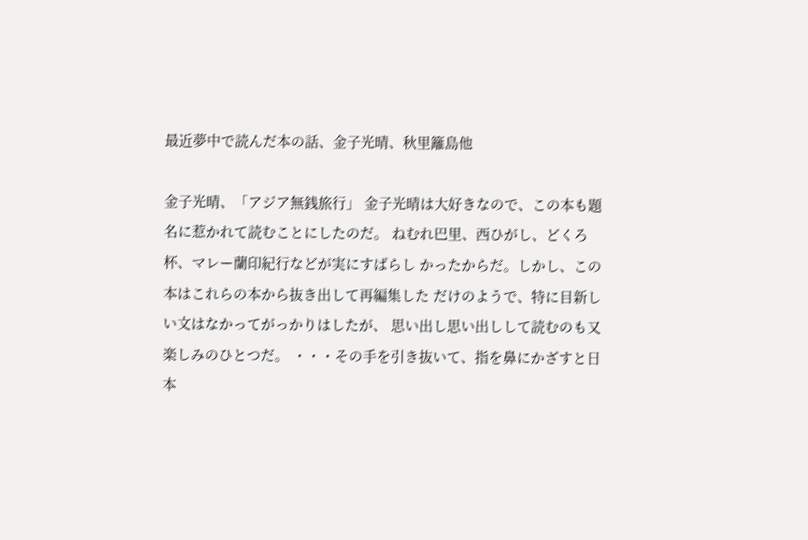最近夢中で読んだ本の話、金子光晴、秋里籬島他

金子光晴、「アジア無銭旅行」 金子光晴は大好きなので、この本も題名に惹かれて読むことにしたのだ。 ねむれ巴里、西ひがし、どくろ杯、マレー蘭印紀行などが実にすばらし かったからだ。しかし、この本はこれらの本から抜き出して再編集した だけのようで、特に目新しい文はなかってがっかりはしたが、 思い出し思い出しして読むのも又楽しみのひとつだ。 ・・・その手を引き抜いて、指を鼻にかざすと日本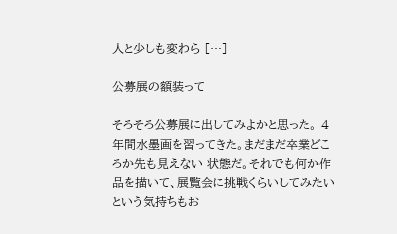人と少しも変わら […]

公募展の額装って

そろそろ公募展に出してみよかと思った。 4年間水墨画を習ってきた。まだまだ卒業どころか先も見えない 状態だ。それでも何か作品を描いて、展覧会に挑戦くらいしてみたい という気持ちもお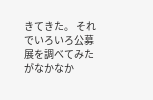きてきた。 それでいろいろ公募展を調べてみたがなかなか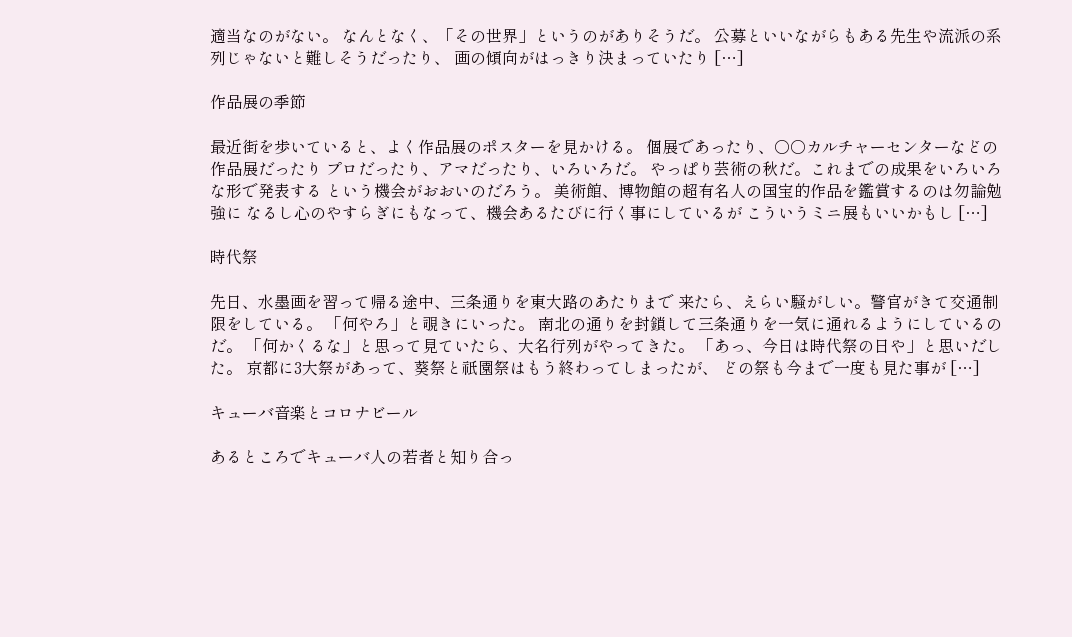適当なのがない。 なんとなく、「その世界」というのがありそうだ。 公募といいながらもある先生や流派の系列じゃないと難しそうだったり、 画の傾向がはっきり決まっていたり […]

作品展の季節

最近街を歩いていると、よく作品展のポスターを見かける。 個展であったり、○○カルチャーセンターなどの作品展だったり プロだったり、アマだったり、いろいろだ。 やっぱり芸術の秋だ。これまでの成果をいろいろな形で発表する という機会がおおいのだろう。 美術館、博物館の超有名人の国宝的作品を鑑賞するのは勿論勉強に なるし心のやすらぎにもなって、機会あるたびに行く事にしているが こういうミニ展もいいかもし […]

時代祭

先日、水墨画を習って帰る途中、三条通りを東大路のあたりまで 来たら、えらい騒がしい。警官がきて交通制限をしている。 「何やろ」と覗きにいった。 南北の通りを封鎖して三条通りを一気に通れるようにしているのだ。 「何かくるな」と思って見ていたら、大名行列がやってきた。 「あっ、今日は時代祭の日や」と思いだした。 京都に3大祭があって、葵祭と祇園祭はもう終わってしまったが、 どの祭も今まで一度も見た事が […]

キューバ音楽とコロナビール

あるところでキューバ人の若者と知り合っ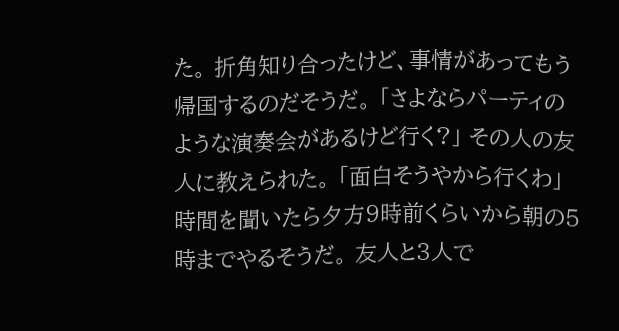た。 折角知り合ったけど、事情があってもう帰国するのだそうだ。 「さよならパーティのような演奏会があるけど行く?」 その人の友人に教えられた。 「面白そうやから行くわ」 時間を聞いたら夕方9時前くらいから朝の5時までやるそうだ。 友人と3人で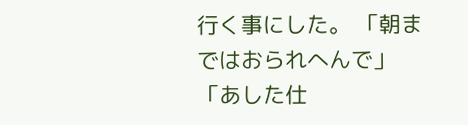行く事にした。 「朝まではおられへんで」 「あした仕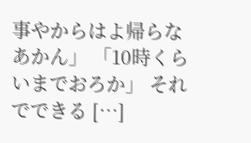事やからはよ帰らなあかん」 「10時くらいまでおろか」 それでできる […]